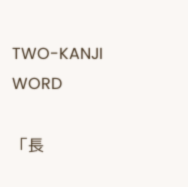TWO-KANJI WORD

「長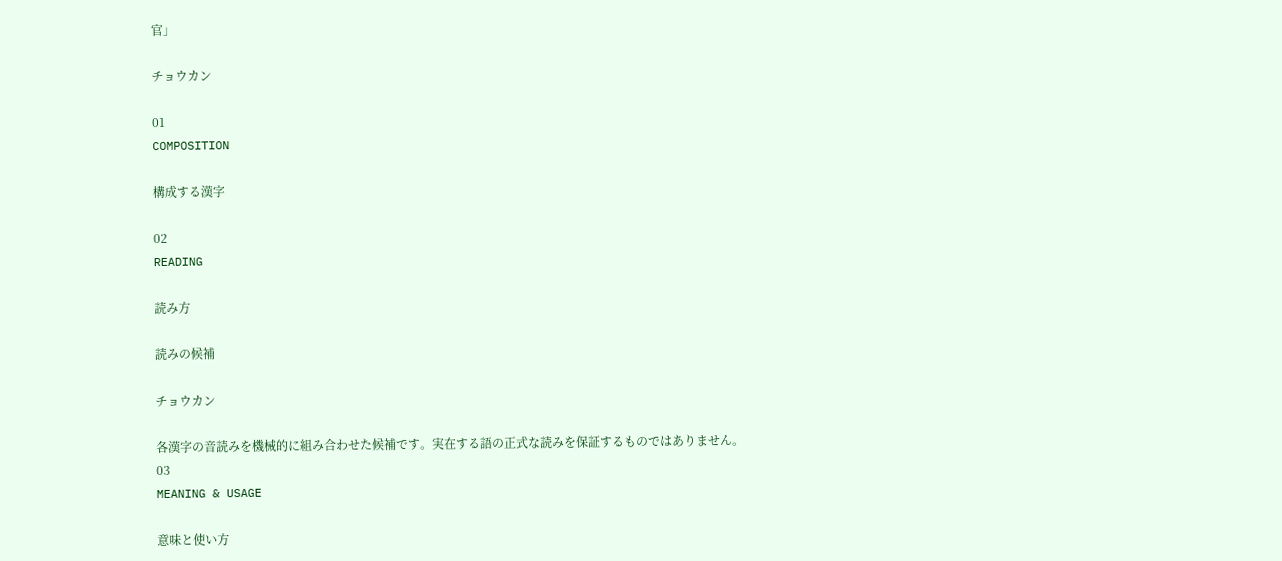官」

チョウカン

01
COMPOSITION

構成する漢字

02
READING

読み方

読みの候補

チョウカン

各漢字の音読みを機械的に組み合わせた候補です。実在する語の正式な読みを保証するものではありません。
03
MEANING & USAGE

意味と使い方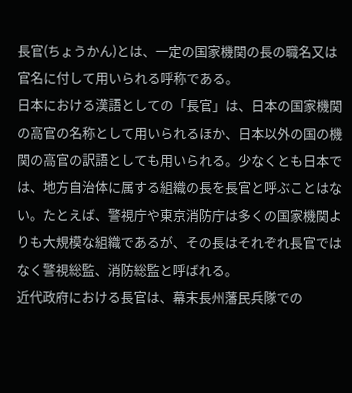長官(ちょうかん)とは、一定の国家機関の長の職名又は官名に付して用いられる呼称である。
日本における漢語としての「長官」は、日本の国家機関の高官の名称として用いられるほか、日本以外の国の機関の高官の訳語としても用いられる。少なくとも日本では、地方自治体に属する組織の長を長官と呼ぶことはない。たとえば、警視庁や東京消防庁は多くの国家機関よりも大規模な組織であるが、その長はそれぞれ長官ではなく警視総監、消防総監と呼ばれる。
近代政府における長官は、幕末長州藩民兵隊での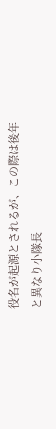役名が起源とされるが、この際は後年と異なり小隊長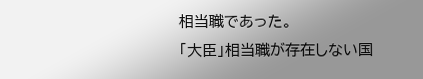相当職であった。
「大臣」相当職が存在しない国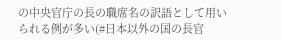の中央官庁の長の職席名の訳語として用いられる例が多い(#日本以外の国の長官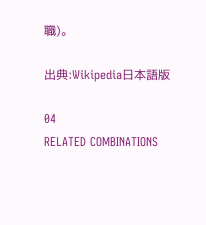職)。

出典:Wikipedia日本語版

04
RELATED COMBINATIONS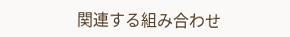関連する組み合わせ